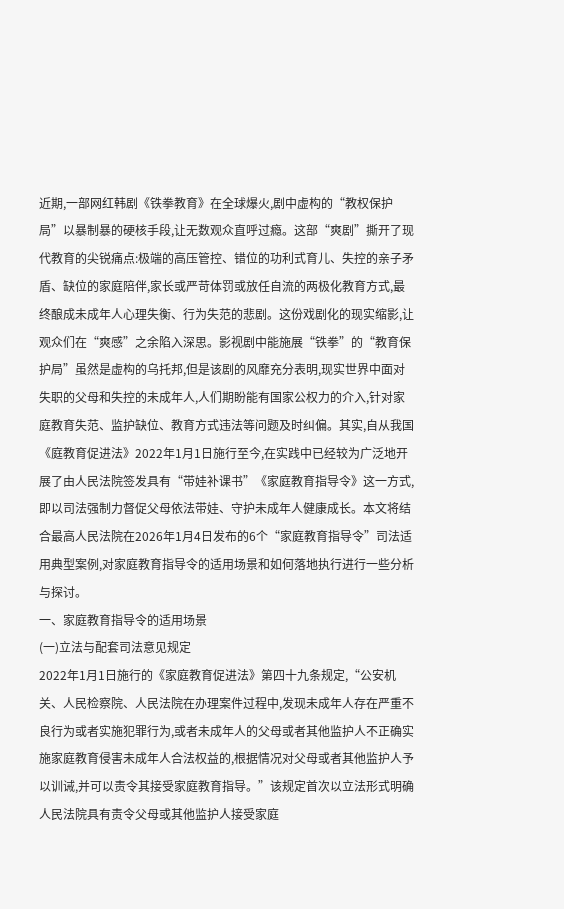近期,一部网红韩剧《铁拳教育》在全球爆火,剧中虚构的“教权保护局”以暴制暴的硬核手段,让无数观众直呼过瘾。这部“爽剧”撕开了现代教育的尖锐痛点:极端的高压管控、错位的功利式育儿、失控的亲子矛盾、缺位的家庭陪伴,家长或严苛体罚或放任自流的两极化教育方式,最终酿成未成年人心理失衡、行为失范的悲剧。这份戏剧化的现实缩影,让观众们在“爽感”之余陷入深思。影视剧中能施展“铁拳”的“教育保护局”虽然是虚构的乌托邦,但是该剧的风靡充分表明,现实世界中面对失职的父母和失控的未成年人,人们期盼能有国家公权力的介入,针对家庭教育失范、监护缺位、教育方式违法等问题及时纠偏。其实,自从我国《庭教育促进法》2022年1月1日施行至今,在实践中已经较为广泛地开展了由人民法院签发具有“带娃补课书”《家庭教育指导令》这一方式,即以司法强制力督促父母依法带娃、守护未成年人健康成长。本文将结合最高人民法院在2026年1月4日发布的6个“家庭教育指导令”司法适用典型案例,对家庭教育指导令的适用场景和如何落地执行进行一些分析与探讨。
一、家庭教育指导令的适用场景
(一)立法与配套司法意见规定
2022年1月1日施行的《家庭教育促进法》第四十九条规定,“公安机关、人民检察院、人民法院在办理案件过程中,发现未成年人存在严重不良行为或者实施犯罪行为,或者未成年人的父母或者其他监护人不正确实施家庭教育侵害未成年人合法权益的,根据情况对父母或者其他监护人予以训诫,并可以责令其接受家庭教育指导。”该规定首次以立法形式明确人民法院具有责令父母或其他监护人接受家庭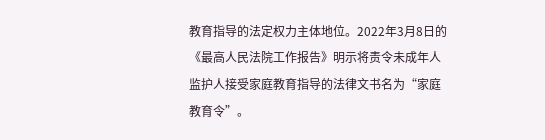教育指导的法定权力主体地位。2022年3月8日的《最高人民法院工作报告》明示将责令未成年人监护人接受家庭教育指导的法律文书名为“家庭教育令”。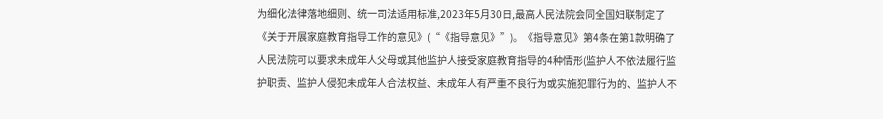为细化法律落地细则、统一司法适用标准,2023年5月30日,最高人民法院会同全国妇联制定了《关于开展家庭教育指导工作的意见》(“《指导意见》”)。《指导意见》第4条在第1款明确了人民法院可以要求未成年人父母或其他监护人接受家庭教育指导的4种情形(监护人不依法履行监护职责、监护人侵犯未成年人合法权益、未成年人有严重不良行为或实施犯罪行为的、监护人不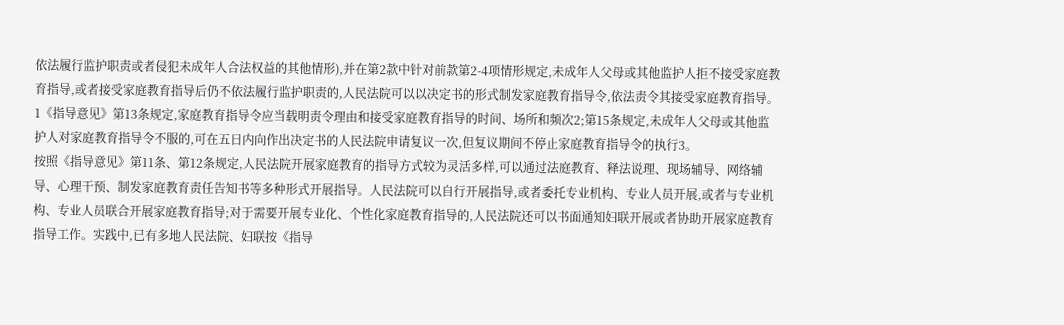依法履行监护职责或者侵犯未成年人合法权益的其他情形),并在第2款中针对前款第2-4项情形规定,未成年人父母或其他监护人拒不接受家庭教育指导,或者接受家庭教育指导后仍不依法履行监护职责的,人民法院可以以决定书的形式制发家庭教育指导令,依法责令其接受家庭教育指导。1《指导意见》第13条规定,家庭教育指导令应当载明责令理由和接受家庭教育指导的时间、场所和频次2;第15条规定,未成年人父母或其他监护人对家庭教育指导令不服的,可在五日内向作出决定书的人民法院申请复议一次,但复议期间不停止家庭教育指导令的执行3。
按照《指导意见》第11条、第12条规定,人民法院开展家庭教育的指导方式较为灵活多样,可以通过法庭教育、释法说理、现场辅导、网络辅导、心理干预、制发家庭教育责任告知书等多种形式开展指导。人民法院可以自行开展指导,或者委托专业机构、专业人员开展,或者与专业机构、专业人员联合开展家庭教育指导;对于需要开展专业化、个性化家庭教育指导的,人民法院还可以书面通知妇联开展或者协助开展家庭教育指导工作。实践中,已有多地人民法院、妇联按《指导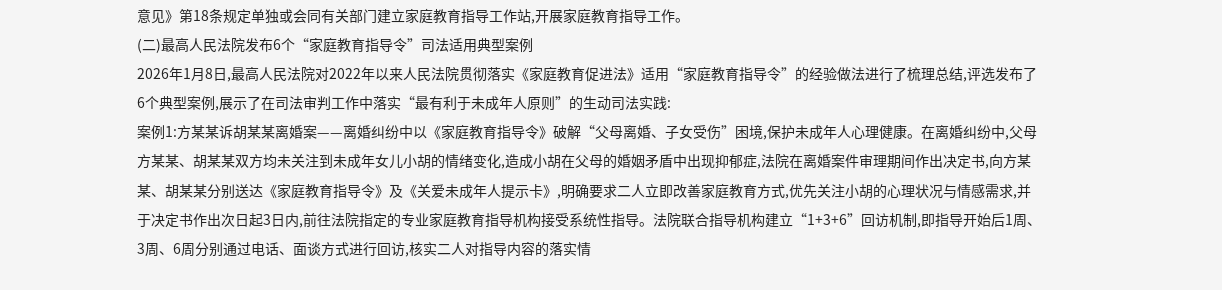意见》第18条规定单独或会同有关部门建立家庭教育指导工作站,开展家庭教育指导工作。
(二)最高人民法院发布6个“家庭教育指导令”司法适用典型案例
2026年1月8日,最高人民法院对2022年以来人民法院贯彻落实《家庭教育促进法》适用“家庭教育指导令”的经验做法进行了梳理总结,评选发布了6个典型案例,展示了在司法审判工作中落实“最有利于未成年人原则”的生动司法实践:
案例1:方某某诉胡某某离婚案——离婚纠纷中以《家庭教育指导令》破解“父母离婚、子女受伤”困境,保护未成年人心理健康。在离婚纠纷中,父母方某某、胡某某双方均未关注到未成年女儿小胡的情绪变化,造成小胡在父母的婚姻矛盾中出现抑郁症,法院在离婚案件审理期间作出决定书,向方某某、胡某某分别送达《家庭教育指导令》及《关爱未成年人提示卡》,明确要求二人立即改善家庭教育方式,优先关注小胡的心理状况与情感需求,并于决定书作出次日起3日内,前往法院指定的专业家庭教育指导机构接受系统性指导。法院联合指导机构建立“1+3+6”回访机制,即指导开始后1周、3周、6周分别通过电话、面谈方式进行回访,核实二人对指导内容的落实情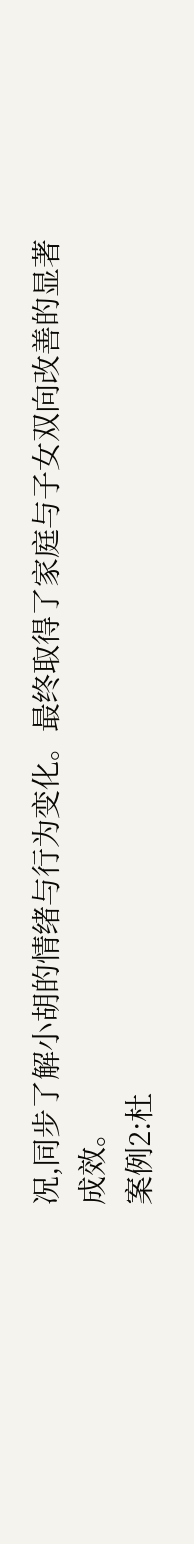况,同步了解小胡的情绪与行为变化。最终取得了家庭与子女双向改善的显著成效。
案例2:杜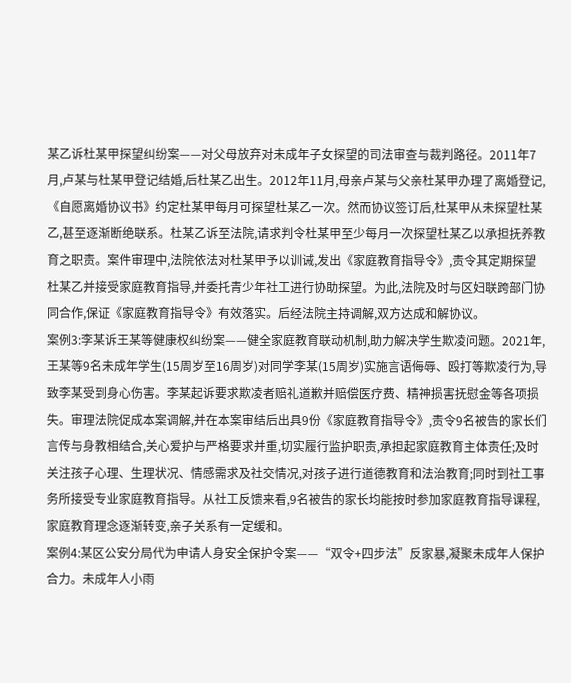某乙诉杜某甲探望纠纷案——对父母放弃对未成年子女探望的司法审查与裁判路径。2011年7月,卢某与杜某甲登记结婚,后杜某乙出生。2012年11月,母亲卢某与父亲杜某甲办理了离婚登记,《自愿离婚协议书》约定杜某甲每月可探望杜某乙一次。然而协议签订后,杜某甲从未探望杜某乙,甚至逐渐断绝联系。杜某乙诉至法院,请求判令杜某甲至少每月一次探望杜某乙以承担抚养教育之职责。案件审理中,法院依法对杜某甲予以训诫,发出《家庭教育指导令》,责令其定期探望杜某乙并接受家庭教育指导,并委托青少年社工进行协助探望。为此,法院及时与区妇联跨部门协同合作,保证《家庭教育指导令》有效落实。后经法院主持调解,双方达成和解协议。
案例3:李某诉王某等健康权纠纷案——健全家庭教育联动机制,助力解决学生欺凌问题。2021年,王某等9名未成年学生(15周岁至16周岁)对同学李某(15周岁)实施言语侮辱、殴打等欺凌行为,导致李某受到身心伤害。李某起诉要求欺凌者赔礼道歉并赔偿医疗费、精神损害抚慰金等各项损失。审理法院促成本案调解,并在本案审结后出具9份《家庭教育指导令》,责令9名被告的家长们言传与身教相结合,关心爱护与严格要求并重,切实履行监护职责,承担起家庭教育主体责任;及时关注孩子心理、生理状况、情感需求及社交情况,对孩子进行道德教育和法治教育;同时到社工事务所接受专业家庭教育指导。从社工反馈来看,9名被告的家长均能按时参加家庭教育指导课程,家庭教育理念逐渐转变,亲子关系有一定缓和。
案例4:某区公安分局代为申请人身安全保护令案——“双令+四步法”反家暴,凝聚未成年人保护合力。未成年人小雨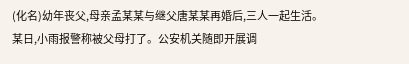(化名)幼年丧父,母亲孟某某与继父唐某某再婚后,三人一起生活。某日,小雨报警称被父母打了。公安机关随即开展调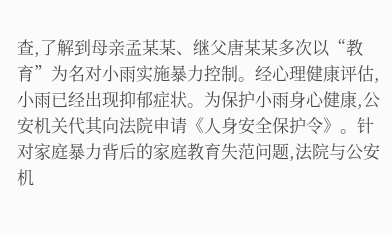查,了解到母亲孟某某、继父唐某某多次以“教育”为名对小雨实施暴力控制。经心理健康评估,小雨已经出现抑郁症状。为保护小雨身心健康,公安机关代其向法院申请《人身安全保护令》。针对家庭暴力背后的家庭教育失范问题,法院与公安机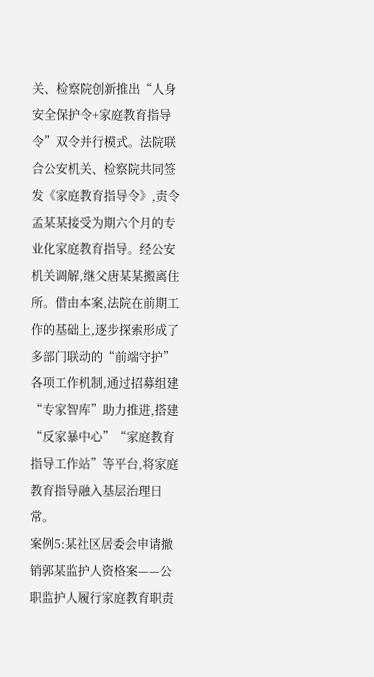关、检察院创新推出“人身安全保护令+家庭教育指导令”双令并行模式。法院联合公安机关、检察院共同签发《家庭教育指导令》,责令孟某某接受为期六个月的专业化家庭教育指导。经公安机关调解,继父唐某某搬离住所。借由本案,法院在前期工作的基础上,逐步探索形成了多部门联动的“前端守护”各项工作机制,通过招募组建“专家智库”助力推进,搭建“反家暴中心”“家庭教育指导工作站”等平台,将家庭教育指导融入基层治理日常。
案例5:某社区居委会申请撤销郭某监护人资格案——公职监护人履行家庭教育职责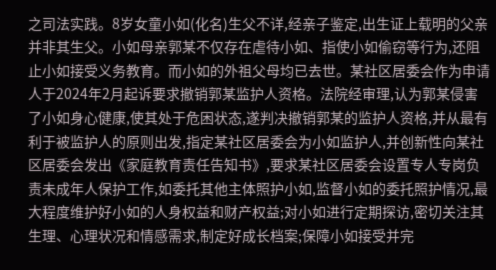之司法实践。8岁女童小如(化名)生父不详,经亲子鉴定,出生证上载明的父亲并非其生父。小如母亲郭某不仅存在虐待小如、指使小如偷窃等行为,还阻止小如接受义务教育。而小如的外祖父母均已去世。某社区居委会作为申请人于2024年2月起诉要求撤销郭某监护人资格。法院经审理,认为郭某侵害了小如身心健康,使其处于危困状态,遂判决撤销郭某的监护人资格,并从最有利于被监护人的原则出发,指定某社区居委会为小如监护人,并创新性向某社区居委会发出《家庭教育责任告知书》,要求某社区居委会设置专人专岗负责未成年人保护工作,如委托其他主体照护小如,监督小如的委托照护情况,最大程度维护好小如的人身权益和财产权益;对小如进行定期探访,密切关注其生理、心理状况和情感需求,制定好成长档案;保障小如接受并完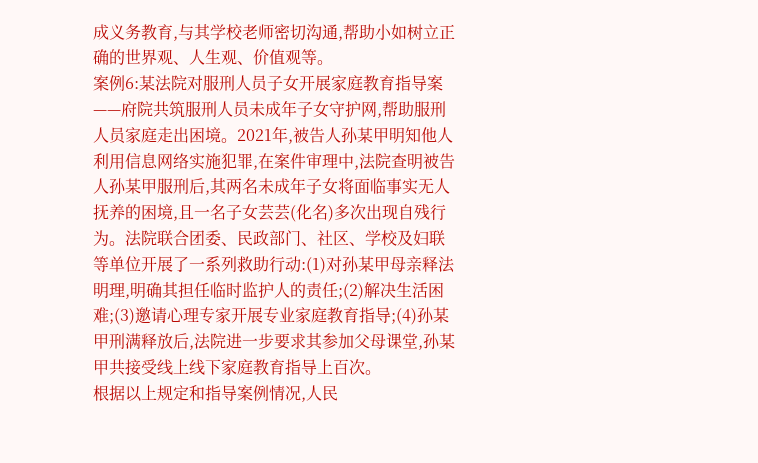成义务教育,与其学校老师密切沟通,帮助小如树立正确的世界观、人生观、价值观等。
案例6:某法院对服刑人员子女开展家庭教育指导案——府院共筑服刑人员未成年子女守护网,帮助服刑人员家庭走出困境。2021年,被告人孙某甲明知他人利用信息网络实施犯罪,在案件审理中,法院查明被告人孙某甲服刑后,其两名未成年子女将面临事实无人抚养的困境,且一名子女芸芸(化名)多次出现自残行为。法院联合团委、民政部门、社区、学校及妇联等单位开展了一系列救助行动:(1)对孙某甲母亲释法明理,明确其担任临时监护人的责任;(2)解决生活困难;(3)邀请心理专家开展专业家庭教育指导;(4)孙某甲刑满释放后,法院进一步要求其参加父母课堂,孙某甲共接受线上线下家庭教育指导上百次。
根据以上规定和指导案例情况,人民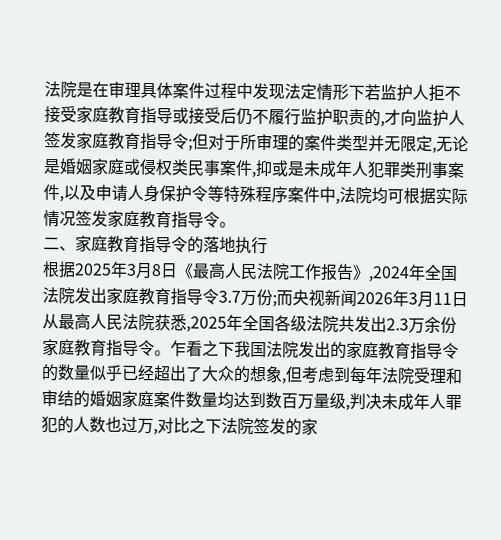法院是在审理具体案件过程中发现法定情形下若监护人拒不接受家庭教育指导或接受后仍不履行监护职责的,才向监护人签发家庭教育指导令;但对于所审理的案件类型并无限定,无论是婚姻家庭或侵权类民事案件,抑或是未成年人犯罪类刑事案件,以及申请人身保护令等特殊程序案件中,法院均可根据实际情况签发家庭教育指导令。
二、家庭教育指导令的落地执行
根据2025年3月8日《最高人民法院工作报告》,2024年全国法院发出家庭教育指导令3.7万份;而央视新闻2026年3月11日从最高人民法院获悉,2025年全国各级法院共发出2.3万余份家庭教育指导令。乍看之下我国法院发出的家庭教育指导令的数量似乎已经超出了大众的想象,但考虑到每年法院受理和审结的婚姻家庭案件数量均达到数百万量级,判决未成年人罪犯的人数也过万,对比之下法院签发的家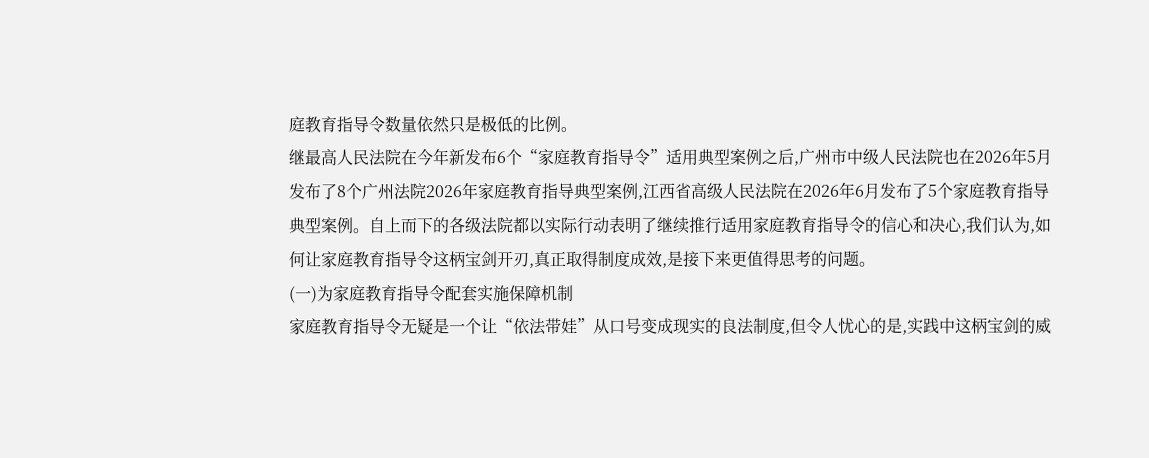庭教育指导令数量依然只是极低的比例。
继最高人民法院在今年新发布6个“家庭教育指导令”适用典型案例之后,广州市中级人民法院也在2026年5月发布了8个广州法院2026年家庭教育指导典型案例,江西省高级人民法院在2026年6月发布了5个家庭教育指导典型案例。自上而下的各级法院都以实际行动表明了继续推行适用家庭教育指导令的信心和决心,我们认为,如何让家庭教育指导令这柄宝剑开刃,真正取得制度成效,是接下来更值得思考的问题。
(一)为家庭教育指导令配套实施保障机制
家庭教育指导令无疑是一个让“依法带娃”从口号变成现实的良法制度,但令人忧心的是,实践中这柄宝剑的威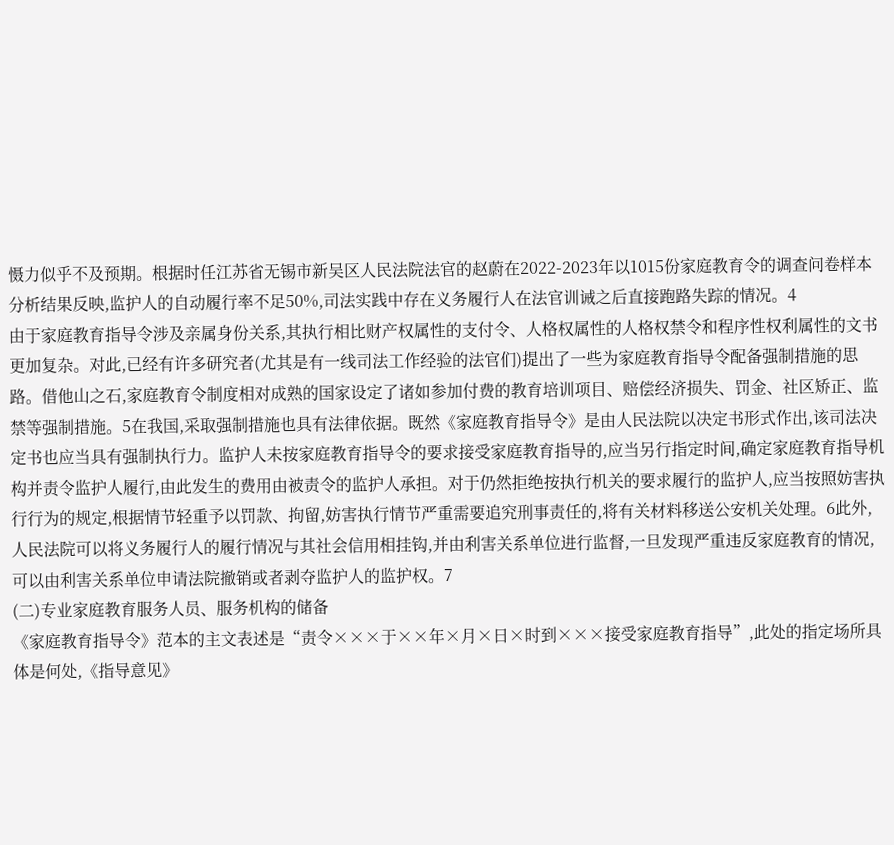慑力似乎不及预期。根据时任江苏省无锡市新吴区人民法院法官的赵蔚在2022-2023年以1015份家庭教育令的调查问卷样本分析结果反映,监护人的自动履行率不足50%,司法实践中存在义务履行人在法官训诫之后直接跑路失踪的情况。4
由于家庭教育指导令涉及亲属身份关系,其执行相比财产权属性的支付令、人格权属性的人格权禁令和程序性权利属性的文书更加复杂。对此,已经有许多研究者(尤其是有一线司法工作经验的法官们)提出了一些为家庭教育指导令配备强制措施的思路。借他山之石,家庭教育令制度相对成熟的国家设定了诸如参加付费的教育培训项目、赔偿经济损失、罚金、社区矫正、监禁等强制措施。5在我国,采取强制措施也具有法律依据。既然《家庭教育指导令》是由人民法院以决定书形式作出,该司法决定书也应当具有强制执行力。监护人未按家庭教育指导令的要求接受家庭教育指导的,应当另行指定时间,确定家庭教育指导机构并责令监护人履行,由此发生的费用由被责令的监护人承担。对于仍然拒绝按执行机关的要求履行的监护人,应当按照妨害执行行为的规定,根据情节轻重予以罚款、拘留,妨害执行情节严重需要追究刑事责任的,将有关材料移送公安机关处理。6此外,人民法院可以将义务履行人的履行情况与其社会信用相挂钩,并由利害关系单位进行监督,一旦发现严重违反家庭教育的情况,可以由利害关系单位申请法院撤销或者剥夺监护人的监护权。7
(二)专业家庭教育服务人员、服务机构的储备
《家庭教育指导令》范本的主文表述是“责令×××于××年×月×日×时到×××接受家庭教育指导”,此处的指定场所具体是何处,《指导意见》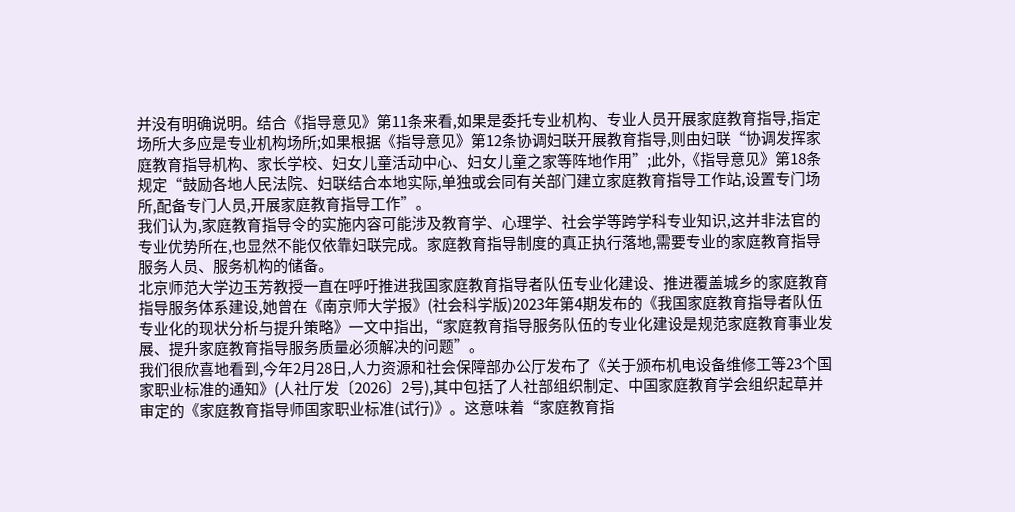并没有明确说明。结合《指导意见》第11条来看,如果是委托专业机构、专业人员开展家庭教育指导,指定场所大多应是专业机构场所;如果根据《指导意见》第12条协调妇联开展教育指导,则由妇联“协调发挥家庭教育指导机构、家长学校、妇女儿童活动中心、妇女儿童之家等阵地作用”;此外,《指导意见》第18条规定“鼓励各地人民法院、妇联结合本地实际,单独或会同有关部门建立家庭教育指导工作站,设置专门场所,配备专门人员,开展家庭教育指导工作”。
我们认为,家庭教育指导令的实施内容可能涉及教育学、心理学、社会学等跨学科专业知识,这并非法官的专业优势所在,也显然不能仅依靠妇联完成。家庭教育指导制度的真正执行落地,需要专业的家庭教育指导服务人员、服务机构的储备。
北京师范大学边玉芳教授一直在呼吁推进我国家庭教育指导者队伍专业化建设、推进覆盖城乡的家庭教育指导服务体系建设,她曾在《南京师大学报》(社会科学版)2023年第4期发布的《我国家庭教育指导者队伍专业化的现状分析与提升策略》一文中指出,“家庭教育指导服务队伍的专业化建设是规范家庭教育事业发展、提升家庭教育指导服务质量必须解决的问题”。
我们很欣喜地看到,今年2月28日,人力资源和社会保障部办公厅发布了《关于颁布机电设备维修工等23个国家职业标准的通知》(人社厅发〔2026〕2号),其中包括了人社部组织制定、中国家庭教育学会组织起草并审定的《家庭教育指导师国家职业标准(试行)》。这意味着“家庭教育指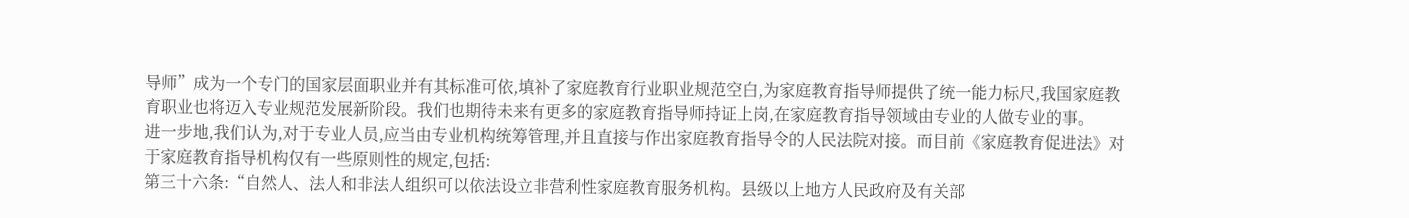导师”成为一个专门的国家层面职业并有其标准可依,填补了家庭教育行业职业规范空白,为家庭教育指导师提供了统一能力标尺,我国家庭教育职业也将迈入专业规范发展新阶段。我们也期待未来有更多的家庭教育指导师持证上岗,在家庭教育指导领域由专业的人做专业的事。
进一步地,我们认为,对于专业人员,应当由专业机构统筹管理,并且直接与作出家庭教育指导令的人民法院对接。而目前《家庭教育促进法》对于家庭教育指导机构仅有一些原则性的规定,包括:
第三十六条:“自然人、法人和非法人组织可以依法设立非营利性家庭教育服务机构。县级以上地方人民政府及有关部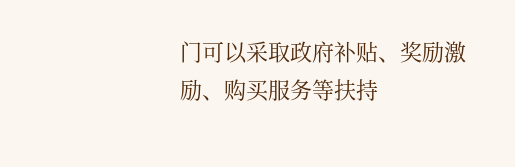门可以采取政府补贴、奖励激励、购买服务等扶持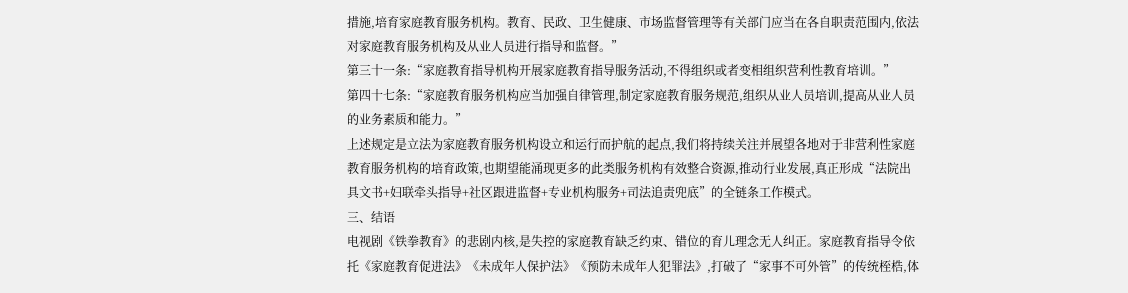措施,培育家庭教育服务机构。教育、民政、卫生健康、市场监督管理等有关部门应当在各自职责范围内,依法对家庭教育服务机构及从业人员进行指导和监督。”
第三十一条:“家庭教育指导机构开展家庭教育指导服务活动,不得组织或者变相组织营利性教育培训。”
第四十七条:“家庭教育服务机构应当加强自律管理,制定家庭教育服务规范,组织从业人员培训,提高从业人员的业务素质和能力。”
上述规定是立法为家庭教育服务机构设立和运行而护航的起点,我们将持续关注并展望各地对于非营利性家庭教育服务机构的培育政策,也期望能涌现更多的此类服务机构有效整合资源,推动行业发展,真正形成“法院出具文书+妇联牵头指导+社区跟进监督+专业机构服务+司法追责兜底”的全链条工作模式。
三、结语
电视剧《铁拳教育》的悲剧内核,是失控的家庭教育缺乏约束、错位的育儿理念无人纠正。家庭教育指导令依托《家庭教育促进法》《未成年人保护法》《预防未成年人犯罪法》,打破了“家事不可外管”的传统桎梏,体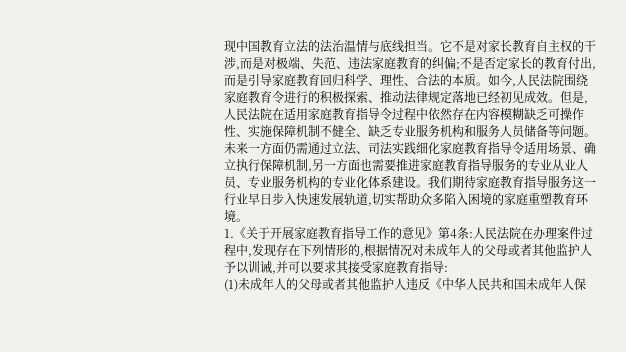现中国教育立法的法治温情与底线担当。它不是对家长教育自主权的干涉,而是对极端、失范、违法家庭教育的纠偏;不是否定家长的教育付出,而是引导家庭教育回归科学、理性、合法的本质。如今,人民法院围绕家庭教育令进行的积极探索、推动法律规定落地已经初见成效。但是,人民法院在适用家庭教育指导令过程中依然存在内容模糊缺乏可操作性、实施保障机制不健全、缺乏专业服务机构和服务人员储备等问题。未来一方面仍需通过立法、司法实践细化家庭教育指导令适用场景、确立执行保障机制,另一方面也需要推进家庭教育指导服务的专业从业人员、专业服务机构的专业化体系建设。我们期待家庭教育指导服务这一行业早日步入快速发展轨道,切实帮助众多陷入困境的家庭重塑教育环境。
1.《关于开展家庭教育指导工作的意见》第4条:人民法院在办理案件过程中,发现存在下列情形的,根据情况对未成年人的父母或者其他监护人予以训诫,并可以要求其接受家庭教育指导:
(1)未成年人的父母或者其他监护人违反《中华人民共和国未成年人保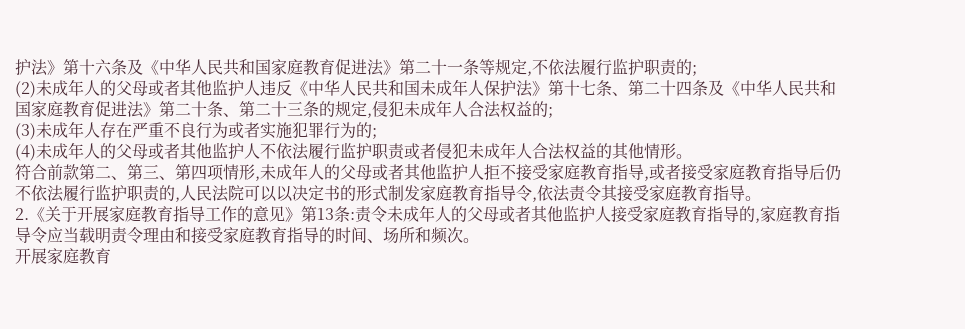护法》第十六条及《中华人民共和国家庭教育促进法》第二十一条等规定,不依法履行监护职责的;
(2)未成年人的父母或者其他监护人违反《中华人民共和国未成年人保护法》第十七条、第二十四条及《中华人民共和国家庭教育促进法》第二十条、第二十三条的规定,侵犯未成年人合法权益的;
(3)未成年人存在严重不良行为或者实施犯罪行为的;
(4)未成年人的父母或者其他监护人不依法履行监护职责或者侵犯未成年人合法权益的其他情形。
符合前款第二、第三、第四项情形,未成年人的父母或者其他监护人拒不接受家庭教育指导,或者接受家庭教育指导后仍不依法履行监护职责的,人民法院可以以决定书的形式制发家庭教育指导令,依法责令其接受家庭教育指导。
2.《关于开展家庭教育指导工作的意见》第13条:责令未成年人的父母或者其他监护人接受家庭教育指导的,家庭教育指导令应当载明责令理由和接受家庭教育指导的时间、场所和频次。
开展家庭教育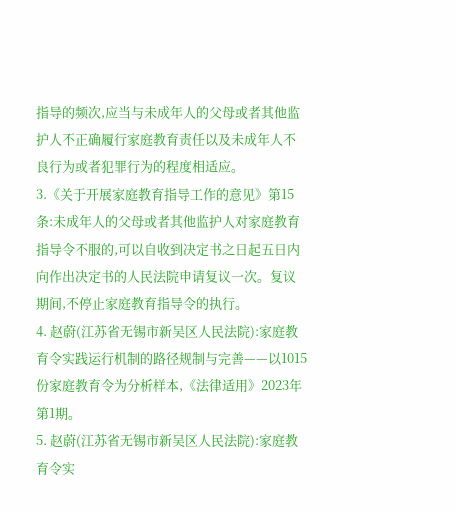指导的频次,应当与未成年人的父母或者其他监护人不正确履行家庭教育责任以及未成年人不良行为或者犯罪行为的程度相适应。
3.《关于开展家庭教育指导工作的意见》第15条:未成年人的父母或者其他监护人对家庭教育指导令不服的,可以自收到决定书之日起五日内向作出决定书的人民法院申请复议一次。复议期间,不停止家庭教育指导令的执行。
4. 赵蔚(江苏省无锡市新吴区人民法院):家庭教育令实践运行机制的路径规制与完善——以1015份家庭教育令为分析样本,《法律适用》2023年第1期。
5. 赵蔚(江苏省无锡市新吴区人民法院):家庭教育令实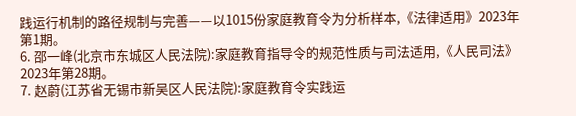践运行机制的路径规制与完善——以1015份家庭教育令为分析样本,《法律适用》2023年第1期。
6. 邵一峰(北京市东城区人民法院):家庭教育指导令的规范性质与司法适用,《人民司法》2023年第28期。
7. 赵蔚(江苏省无锡市新吴区人民法院):家庭教育令实践运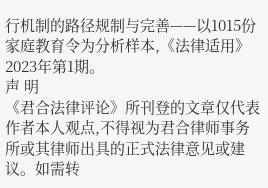行机制的路径规制与完善——以1015份家庭教育令为分析样本,《法律适用》2023年第1期。
声 明
《君合法律评论》所刊登的文章仅代表作者本人观点,不得视为君合律师事务所或其律师出具的正式法律意见或建议。如需转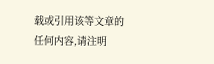载或引用该等文章的任何内容,请注明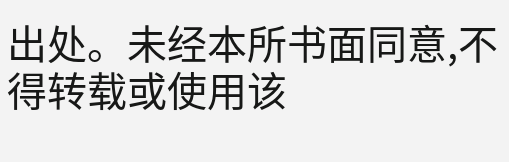出处。未经本所书面同意,不得转载或使用该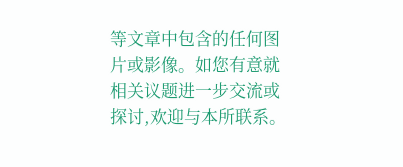等文章中包含的任何图片或影像。如您有意就相关议题进一步交流或探讨,欢迎与本所联系。